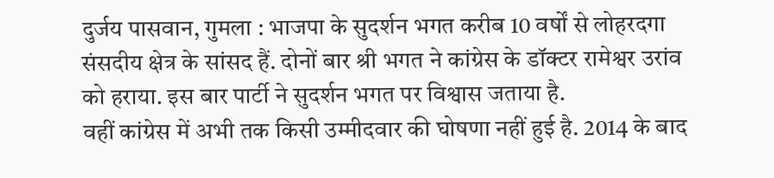दुर्जय पासवान, गुमला : भाजपा के सुदर्शन भगत करीब 10 वर्षों से लोहरदगा संसदीय क्षेत्र के सांसद हैं. दोनों बार श्री भगत ने कांग्रेस के डॉक्टर रामेश्वर उरांव को हराया. इस बार पार्टी ने सुदर्शन भगत पर विश्वास जताया है.
वहीं कांग्रेस में अभी तक किसी उम्मीदवार की घोषणा नहीं हुई है. 2014 के बाद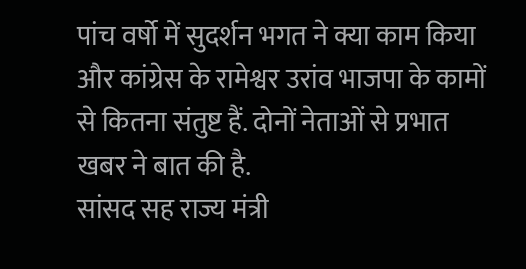पांच वर्षो में सुदर्शन भगत ने क्या काम किया और कांग्रेस के रामेश्वर उरांव भाजपा के कामों से कितना संतुष्ट हैं. दोनों नेताओं से प्रभात खबर ने बात की है.
सांसद सह राज्य मंत्री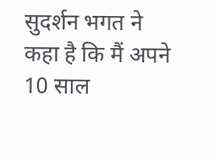सुदर्शन भगत ने कहा है कि मैं अपने 10 साल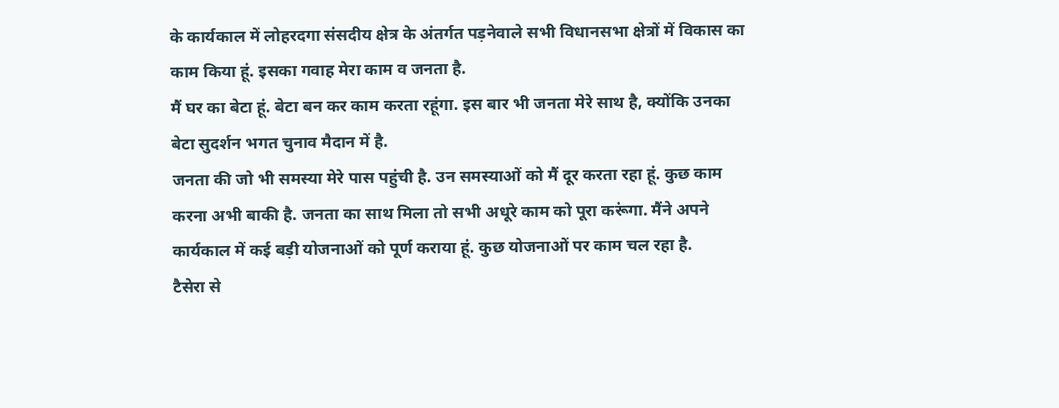के कार्यकाल में लोहरदगा संसदीय क्षेत्र के अंतर्गत पड़नेवाले सभी विधानसभा क्षेत्रों में विकास का काम किया हूं. इसका गवाह मेरा काम व जनता है.
मैं घर का बेटा हूं. बेटा बन कर काम करता रहूंगा. इस बार भी जनता मेरे साथ है, क्योंकि उनका बेटा सुदर्शन भगत चुनाव मैदान में है.
जनता की जो भी समस्या मेरे पास पहुंची है. उन समस्याओं को मैं दूर करता रहा हूं. कुछ काम करना अभी बाकी है. जनता का साथ मिला तो सभी अधूरे काम को पूरा करूंगा. मैंने अपने कार्यकाल में कई बड़ी योजनाओं को पूर्ण कराया हूं. कुछ योजनाओं पर काम चल रहा है.
टैसेरा से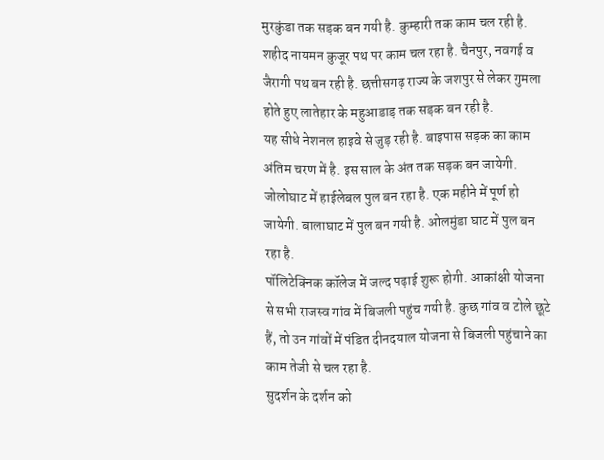मुरकुंडा तक सड़क बन गयी है. कुम्हारी तक काम चल रही है. शहीद नायमन कुजूर पथ पर काम चल रहा है. चैनपुर, नवगई व जैरागी पथ बन रही है. छत्तीसगढ़ राज्य के जशपुर से लेकर गुमला होते हुए लातेहार के महुआडाड़ तक सड़क बन रही है.
यह सीधे नेशनल हाइवे से जुड़ रही है. बाइपास सड़क का काम अंतिम चरण में है. इस साल के अंत तक सड़क बन जायेगी. जोलोघाट में हाईलेबल पुल बन रहा है. एक महीने में पूर्ण हो जायेगी. बालाघाट में पुल बन गयी है. ओलमुंडा घाट में पुल बन रहा है.
पॉलिटेक्निक कॉलेज में जल्द पढ़ाई शुरू होगी. आकांक्षी योजना से सभी राजस्व गांव में बिजली पहुंच गयी है. कुछ गांव व टोले छूटे हैं, तो उन गांवों में पंडित दीनदयाल योजना से बिजली पहुंचाने का काम तेजी से चल रहा है.
सुदर्शन के दर्शन को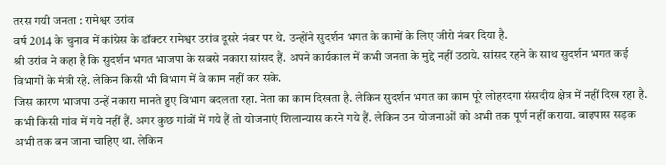तरस गयी जनता : रामेश्वर उरांव
वर्ष 2014 के चुनाव में कांग्रेस के डॉक्टर रामेश्वर उरांव दूसरे नंबर पर थे. उन्होंने सुदर्शन भगत के कामों के लिए जीरो नंबर दिया है.
श्री उरांव ने कहा है कि सुदर्शन भगत भाजपा के सबसे नकारा सांसद हैं. अपने कार्यकाल में कभी जनता के मुद्दे नहीं उठाये. सांसद रहने के साथ सुदर्शन भगत कई विभागों के मंत्री रहे. लेकिन किसी भी विभाग में वे काम नहीं कर सके.
जिस कारण भाजपा उन्हें नकारा मानते हुए विभाग बदलता रहा. नेता का काम दिखता है. लेकिन सुदर्शन भगत का काम पूरे लोहरदगा संसदीय क्षेत्र में नहीं दिख रहा है.
कभी किसी गांव में गये नहीं हैं. अगर कुछ गांवों में गये हैं तो योजनाएं शिलान्यास करने गये हैं. लेकिन उन योजनाओं को अभी तक पूर्ण नहीं कराया. बाइपास सड़क अभी तक बन जाना चाहिए था. लेकिन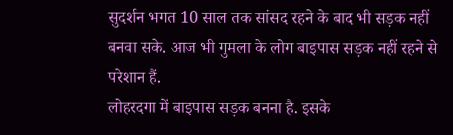सुदर्शन भगत 10 साल तक सांसद रहने के बाद भी सड़क नहीं बनवा सके. आज भी गुमला के लोग बाइपास सड़क नहीं रहने से परेशान हैं.
लोहरदगा में बाइपास सड़क बनना है. इसके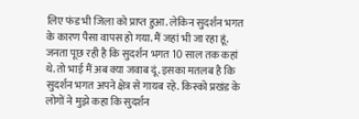लिए फंड भी जिला को प्राप्त हुआ. लेकिन सुदर्शन भगत के कारण पैसा वापस हो गया. मैं जहां भी जा रहा हूं. जनता पूछ रही है कि सुदर्शन भगत 10 साल तक कहां थे. तो भाई मैं अब क्या जवाब दूं. इसका मतलब है कि सुदर्शन भगत अपने क्षेत्र से गायब रहे. किस्को प्रखंड के लोगों ने मुझे कहा कि सुदर्शन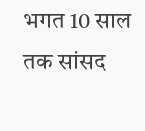भगत 10 साल तक सांसद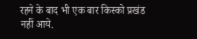रहने के बाद भी एक बार किस्को प्रखंड नहीं आये.